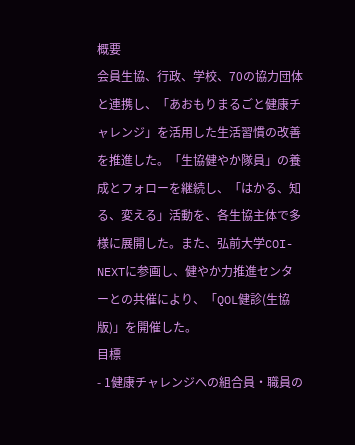概要
会員生協、行政、学校、70の協力団体と連携し、「あおもりまるごと健康チャレンジ」を活用した生活習慣の改善を推進した。「生協健やか隊員」の養成とフォローを継続し、「はかる、知る、変える」活動を、各生協主体で多様に展開した。また、弘前大学COI-NEXTに参画し、健やか力推進センターとの共催により、「QOL健診(生協版)」を開催した。
目標
- 1健康チャレンジへの組合員・職員の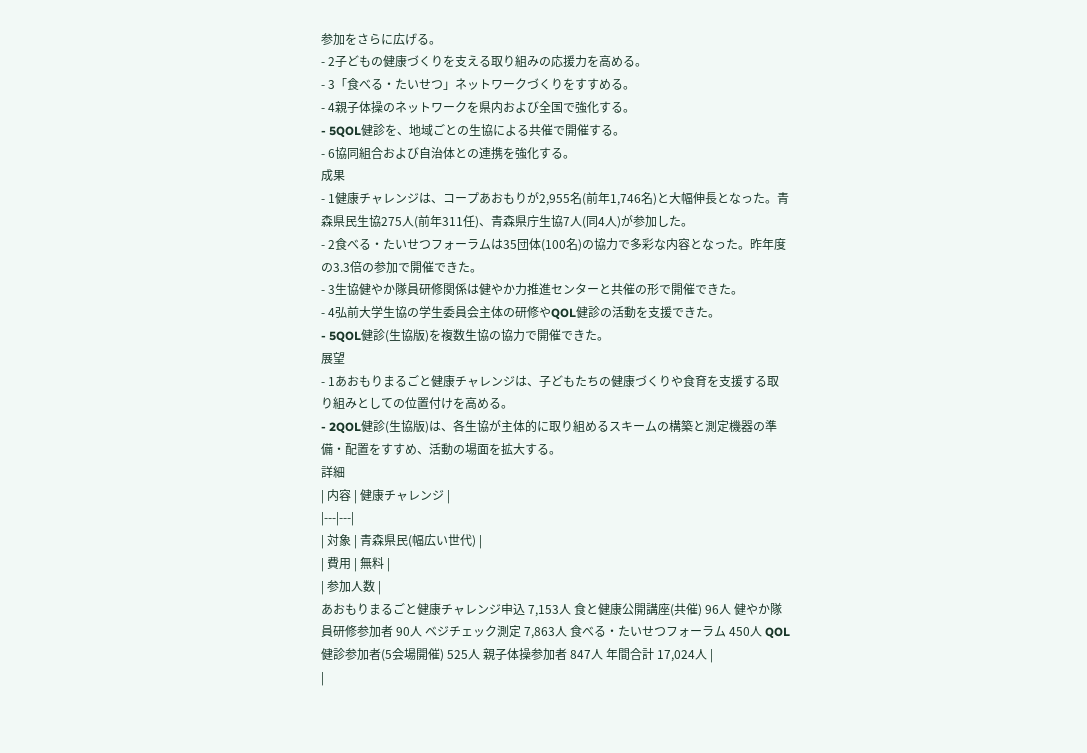参加をさらに広げる。
- 2子どもの健康づくりを支える取り組みの応援力を高める。
- 3「食べる・たいせつ」ネットワークづくりをすすめる。
- 4親子体操のネットワークを県内および全国で強化する。
- 5QOL健診を、地域ごとの生協による共催で開催する。
- 6協同組合および自治体との連携を強化する。
成果
- 1健康チャレンジは、コープあおもりが2,955名(前年1,746名)と大幅伸長となった。青森県民生協275人(前年311任)、青森県庁生協7人(同4人)が参加した。
- 2食べる・たいせつフォーラムは35団体(100名)の協力で多彩な内容となった。昨年度の3.3倍の参加で開催できた。
- 3生協健やか隊員研修関係は健やか力推進センターと共催の形で開催できた。
- 4弘前大学生協の学生委員会主体の研修やQOL健診の活動を支援できた。
- 5QOL健診(生協版)を複数生協の協力で開催できた。
展望
- 1あおもりまるごと健康チャレンジは、子どもたちの健康づくりや食育を支援する取り組みとしての位置付けを高める。
- 2QOL健診(生協版)は、各生協が主体的に取り組めるスキームの構築と測定機器の準備・配置をすすめ、活動の場面を拡大する。
詳細
| 内容 | 健康チャレンジ |
|---|---|
| 対象 | 青森県民(幅広い世代) |
| 費用 | 無料 |
| 参加人数 |
あおもりまるごと健康チャレンジ申込 7,153人 食と健康公開講座(共催) 96人 健やか隊員研修参加者 90人 ベジチェック測定 7,863人 食べる・たいせつフォーラム 450人 QOL健診参加者(5会場開催) 525人 親子体操参加者 847人 年間合計 17,024人 |
|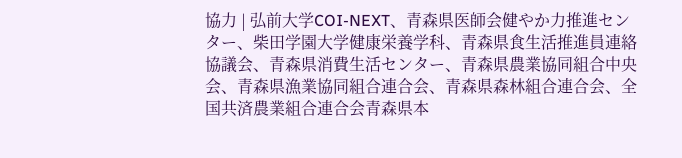協力 | 弘前大学COI-NEXT、青森県医師会健やか力推進センター、柴田学園大学健康栄養学科、青森県食生活推進員連絡協議会、青森県消費生活センター、青森県農業協同組合中央会、青森県漁業協同組合連合会、青森県森林組合連合会、全国共済農業組合連合会青森県本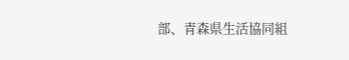部、青森県生活協同組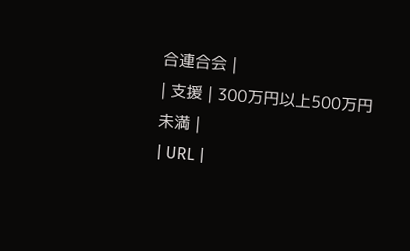合連合会 |
| 支援 | 300万円以上500万円未満 |
| URL |